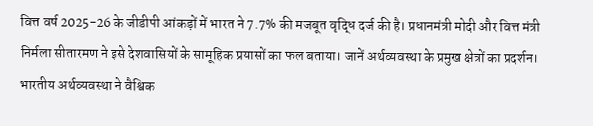वित्त वर्ष 2025-26 के जीडीपी आंकड़ों में भारत ने 7.7% की मजबूत वृद्धि दर्ज की है। प्रधानमंत्री मोदी और वित्त मंत्री निर्मला सीतारमण ने इसे देशवासियों के सामूहिक प्रयासों का फल बताया। जानें अर्थव्यवस्था के प्रमुख क्षेत्रों का प्रदर्शन।
भारतीय अर्थव्यवस्था ने वैश्विक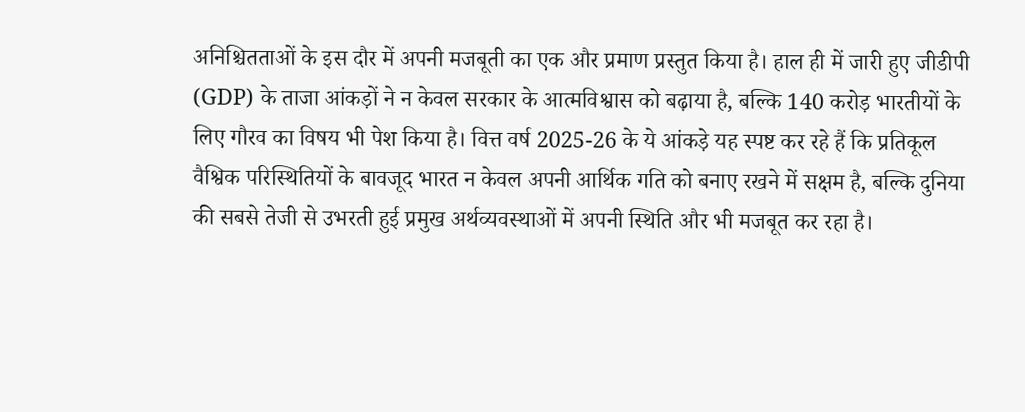अनिश्चितताओं के इस दौर में अपनी मजबूती का एक और प्रमाण प्रस्तुत किया है। हाल ही में जारी हुए जीडीपी (GDP) के ताजा आंकड़ों ने न केवल सरकार के आत्मविश्वास को बढ़ाया है, बल्कि 140 करोड़ भारतीयों के लिए गौरव का विषय भी पेश किया है। वित्त वर्ष 2025-26 के ये आंकड़े यह स्पष्ट कर रहे हैं कि प्रतिकूल वैश्विक परिस्थितियों के बावजूद भारत न केवल अपनी आर्थिक गति को बनाए रखने में सक्षम है, बल्कि दुनिया की सबसे तेजी से उभरती हुई प्रमुख अर्थव्यवस्थाओं में अपनी स्थिति और भी मजबूत कर रहा है।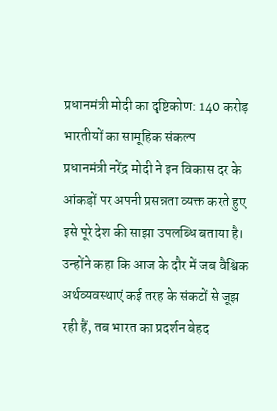प्रधानमंत्री मोदी का दृष्टिकोण: 140 करोड़ भारतीयों का सामूहिक संकल्प
प्रधानमंत्री नरेंद्र मोदी ने इन विकास दर के आंकड़ों पर अपनी प्रसन्नता व्यक्त करते हुए इसे पूरे देश की साझा उपलब्धि बताया है। उन्होंने कहा कि आज के दौर में जब वैश्विक अर्थव्यवस्थाएं कई तरह के संकटों से जूझ रही हैं, तब भारत का प्रदर्शन बेहद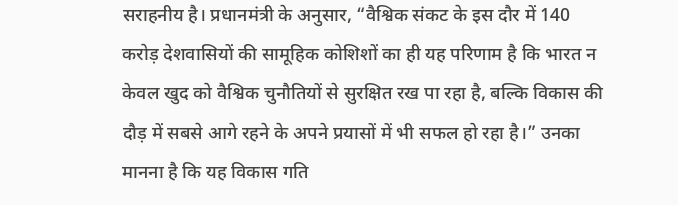सराहनीय है। प्रधानमंत्री के अनुसार, “वैश्विक संकट के इस दौर में 140 करोड़ देशवासियों की सामूहिक कोशिशों का ही यह परिणाम है कि भारत न केवल खुद को वैश्विक चुनौतियों से सुरक्षित रख पा रहा है, बल्कि विकास की दौड़ में सबसे आगे रहने के अपने प्रयासों में भी सफल हो रहा है।” उनका मानना है कि यह विकास गति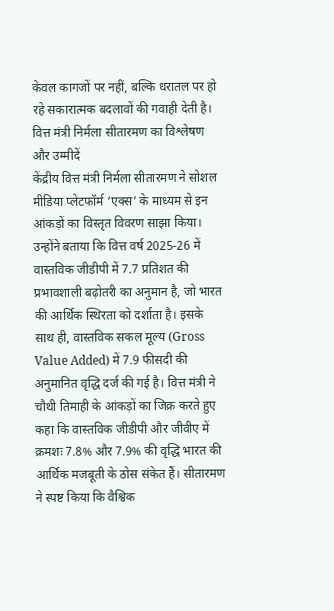केवल कागजों पर नहीं, बल्कि धरातल पर हो रहे सकारात्मक बदलावों की गवाही देती है।
वित्त मंत्री निर्मला सीतारमण का विश्लेषण और उम्मीदें
केंद्रीय वित्त मंत्री निर्मला सीतारमण ने सोशल मीडिया प्लेटफॉर्म ‘एक्स’ के माध्यम से इन आंकड़ों का विस्तृत विवरण साझा किया। उन्होंने बताया कि वित्त वर्ष 2025-26 में वास्तविक जीडीपी में 7.7 प्रतिशत की प्रभावशाली बढ़ोतरी का अनुमान है, जो भारत की आर्थिक स्थिरता को दर्शाता है। इसके साथ ही, वास्तविक सकल मूल्य (Gross Value Added) में 7.9 फीसदी की अनुमानित वृद्धि दर्ज की गई है। वित्त मंत्री ने चौथी तिमाही के आंकड़ों का जिक्र करते हुए कहा कि वास्तविक जीडीपी और जीवीए में क्रमशः 7.8% और 7.9% की वृद्धि भारत की आर्थिक मजबूती के ठोस संकेत हैं। सीतारमण ने स्पष्ट किया कि वैश्विक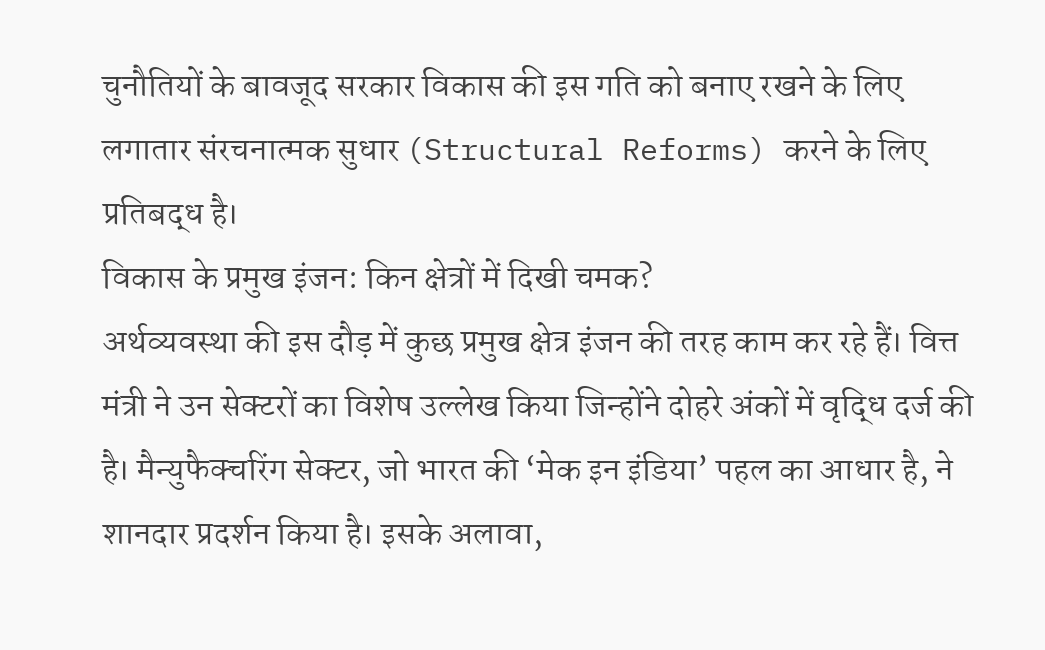चुनौतियों के बावजूद सरकार विकास की इस गति को बनाए रखने के लिए लगातार संरचनात्मक सुधार (Structural Reforms) करने के लिए प्रतिबद्ध है।
विकास के प्रमुख इंजन: किन क्षेत्रों में दिखी चमक?
अर्थव्यवस्था की इस दौड़ में कुछ प्रमुख क्षेत्र इंजन की तरह काम कर रहे हैं। वित्त मंत्री ने उन सेक्टरों का विशेष उल्लेख किया जिन्होंने दोहरे अंकों में वृद्धि दर्ज की है। मैन्युफैक्चरिंग सेक्टर, जो भारत की ‘मेक इन इंडिया’ पहल का आधार है, ने शानदार प्रदर्शन किया है। इसके अलावा,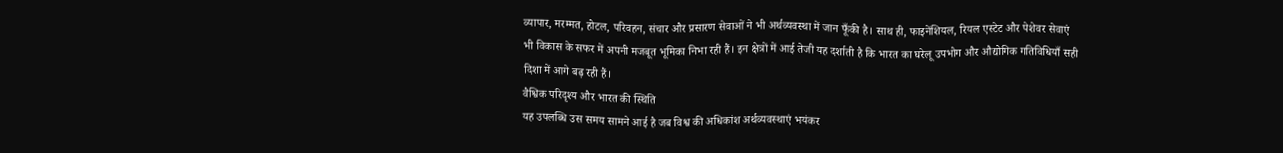व्यापार, मरम्मत, होटल, परिवहन, संचार और प्रसारण सेवाओं ने भी अर्थव्यवस्था में जान फूँकी है। साथ ही, फाइनेंशियल, रियल एस्टेट और पेशेवर सेवाएं भी विकास के सफर में अपनी मजबूत भूमिका निभा रही हैं। इन क्षेत्रों में आई तेजी यह दर्शाती है कि भारत का घरेलू उपभोग और औद्योगिक गतिविधियाँ सही दिशा में आगे बढ़ रही हैं।
वैश्विक परिदृश्य और भारत की स्थिति
यह उपलब्धि उस समय सामने आई है जब विश्व की अधिकांश अर्थव्यवस्थाएं भयंकर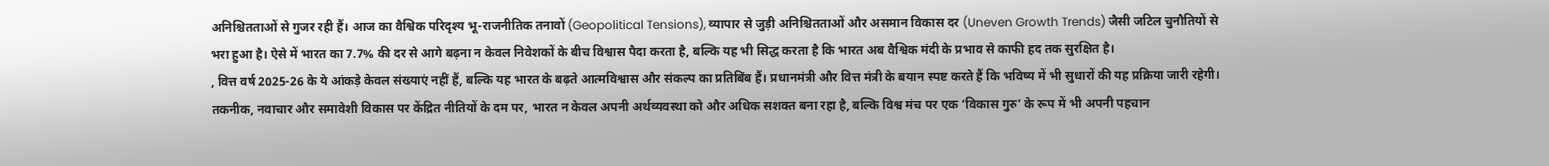अनिश्चितताओं से गुजर रही हैं। आज का वैश्विक परिदृश्य भू-राजनीतिक तनावों (Geopolitical Tensions), व्यापार से जुड़ी अनिश्चितताओं और असमान विकास दर (Uneven Growth Trends) जैसी जटिल चुनौतियों से भरा हुआ है। ऐसे में भारत का 7.7% की दर से आगे बढ़ना न केवल निवेशकों के बीच विश्वास पैदा करता है, बल्कि यह भी सिद्ध करता है कि भारत अब वैश्विक मंदी के प्रभाव से काफी हद तक सुरक्षित है।
, वित्त वर्ष 2025-26 के ये आंकड़े केवल संख्याएं नहीं हैं, बल्कि यह भारत के बढ़ते आत्मविश्वास और संकल्प का प्रतिबिंब हैं। प्रधानमंत्री और वित्त मंत्री के बयान स्पष्ट करते हैं कि भविष्य में भी सुधारों की यह प्रक्रिया जारी रहेगी। तकनीक, नवाचार और समावेशी विकास पर केंद्रित नीतियों के दम पर, भारत न केवल अपनी अर्थव्यवस्था को और अधिक सशक्त बना रहा है, बल्कि विश्व मंच पर एक ‘विकास गुरु’ के रूप में भी अपनी पहचान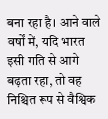बना रहा है। आने वाले वर्षों में, यदि भारत इसी गति से आगे बढ़ता रहा, तो वह निश्चित रूप से वैश्विक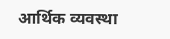आर्थिक व्यवस्था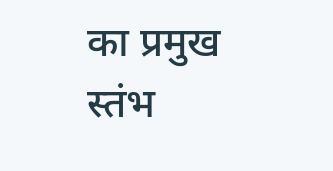का प्रमुख स्तंभ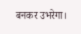बनकर उभरेगा।